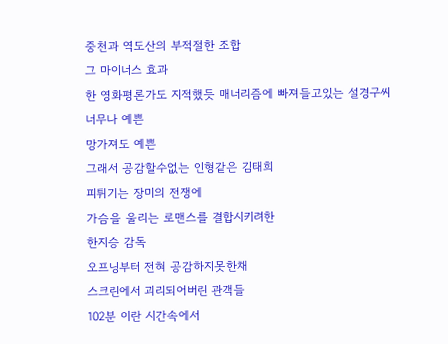중천과 역도산의 부적절한 조합
그 마이너스 효과
한 영화평론가도 지적했듯 매너리즘에 빠져들고있는 설경구씨
너무나 예쁜
망가져도 예쁜
그래서 공감할수없는 인형같은 김태희
피튀기는 장미의 전쟁에
가슴을 울리는 로맨스를 결합시키려한
한지승 감독
오프닝부터 전혀 공감하지못한채
스크린에서 괴리되어버린 관객들
102분 이란 시간속에서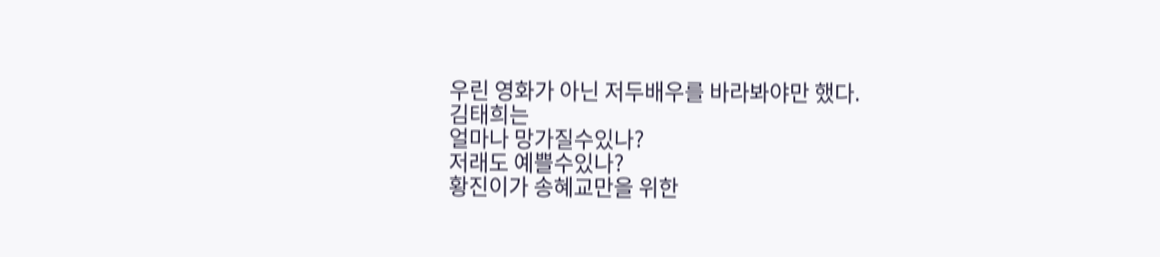우린 영화가 아닌 저두배우를 바라봐야만 했다.
김태희는
얼마나 망가질수있나?
저래도 예쁠수있나?
황진이가 송혜교만을 위한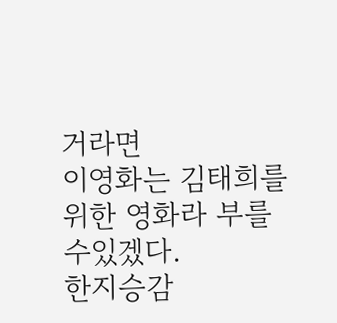거라면
이영화는 김태희를 위한 영화라 부를수있겠다.
한지승감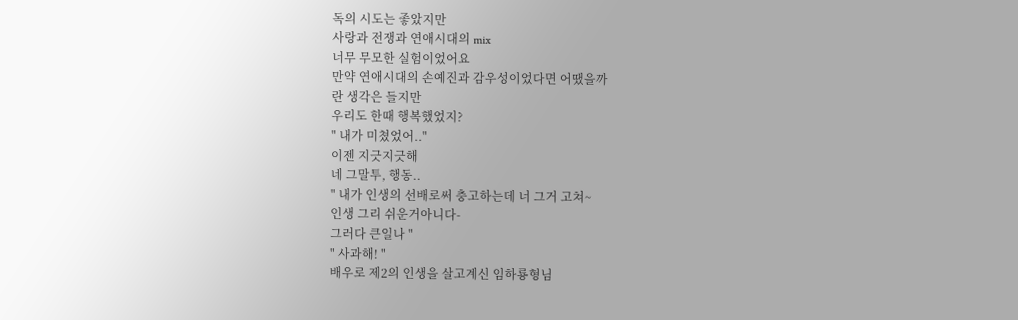독의 시도는 좋았지만
사랑과 전쟁과 연애시대의 mix
너무 무모한 실험이었어요
만약 연애시대의 손예진과 감우성이었다면 어땠을까
란 생각은 들지만
우리도 한때 행복했었지?
" 내가 미쳤었어.."
이젠 지긋지긋해
네 그말투, 행동..
" 내가 인생의 선배로써 충고하는데 너 그거 고쳐~
인생 그리 쉬운거아니다-
그러다 큰일나 "
" 사과해! "
배우로 제2의 인생을 살고계신 임하룡형님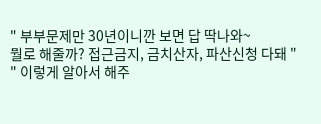" 부부문제만 30년이니깐 보면 답 딱나와~
뭘로 해줄까? 접근금지, 금치산자, 파산신청 다돼 "
" 이렇게 알아서 해주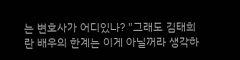는 변호사가 어디있나? "그래도 김태희란 배우의 한계는 이게 아닐꺼라 생각하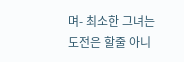며- 최소한 그녀는 도전은 할줄 아니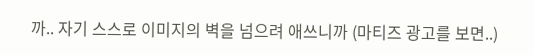까.. 자기 스스로 이미지의 벽을 넘으려 애쓰니까 (마티즈 광고를 보면..)